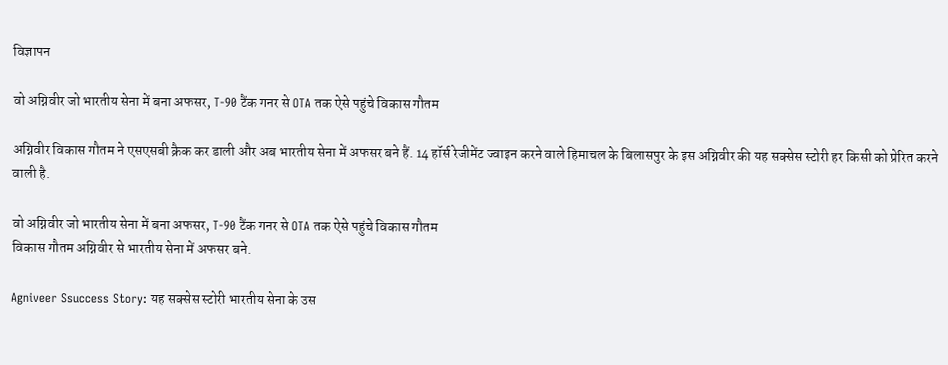विज्ञापन

वो अग्निवीर जो भारतीय सेना में बना अफसर, T-90 टैंक गनर से OTA तक ऐसे पहुंचे विकास गौतम

अग्निवीर विकास गौतम ने एसएसबी क्रैक कर डाली और अब भारतीय सेना में अफसर बने हैं. 14 हॉर्स रेजीमेंट ज्‍वाइन करने वाले हिमाचल के बिलासपुर के इस अग्निवीर की यह सक्‍सेस स्‍टोरी हर क‍िसी को प्रेर‍ित करने वाली है.

वो अग्निवीर जो भारतीय सेना में बना अफसर, T-90 टैंक गनर से OTA तक ऐसे पहुंचे विकास गौतम
विकास गौतम अग्निवीर से भारतीय सेना में अफसर बने.

Agniveer Ssuccess Story: यह सक्‍सेस स्‍टोरी भारतीय सेना के उस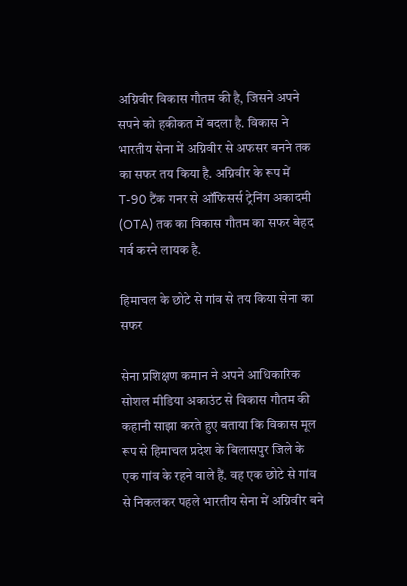अग्निवीर विकास गौतम की है, जिसने अपने सपने को हकीकत में बदला है. विकास ने भारतीय सेना में अग्निवीर से अफसर बनने तक का सफर तय किया है. अग्निवीर के रूप में T-90 टैंक गनर से ऑफिसर्स ट्रेनिंग अकादमी (OTA) तक का विकास गौतम का सफर बेहद गर्व करने लायक है.

हिमाचल के छोटे से गांव से तय किया सेना का सफर

सेना प्रशिक्षण कमान ने अपने आधिकारिक सोशल मीडिया अकाउंट से विकास गौतम की कहानी साझा करते हुए बताया कि विकास मूल रूप से हिमाचल प्रदेश के बिलासपुर जिले के एक गांव के रहने वाले हैं. वह एक छोटे से गांव से निकलकर पहले भारतीय सेना में अग्निवीर बने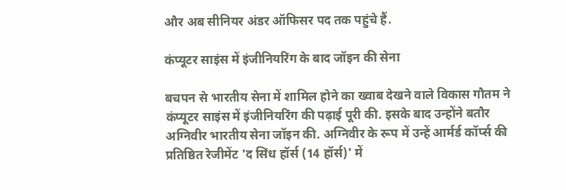और अब सीनियर अंडर ऑफिसर पद तक पहुंचे हैं.

कंप्यूटर साइंस में इंजीनियरिंग के बाद जॉइन की सेना

बचपन से भारतीय सेना में शामिल होने का ख्वाब देखने वाले विकास गौतम ने कंप्यूटर साइंस में इंजीनियरिंग की पढ़ाई पूरी की. इसके बाद उन्होंने बतौर अग्निवीर भारतीय सेना जॉइन की. अग्निवीर के रूप में उन्हें आर्मर्ड कॉर्प्स की प्रतिष्ठित रेजीमेंट 'द सिंध हॉर्स (14 हॉर्स)' में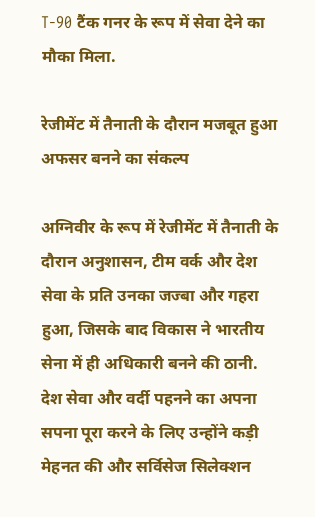T-90 टैंक गनर के रूप में सेवा देने का मौका मिला.

रेजीमेंट में तैनाती के दौरान मजबूत हुआ अफसर बनने का संकल्प

अग्निवीर के रूप में रेजीमेंट में तैनाती के दौरान अनुशासन, टीम वर्क और देश सेवा के प्रति उनका जज्बा और गहरा हुआ, जिसके बाद विकास ने भारतीय सेना में ही अधिकारी बनने की ठानी. देश सेवा और वर्दी पहनने का अपना सपना पूरा करने के लिए उन्होंने कड़ी मेहनत की और सर्विसेज सिलेक्शन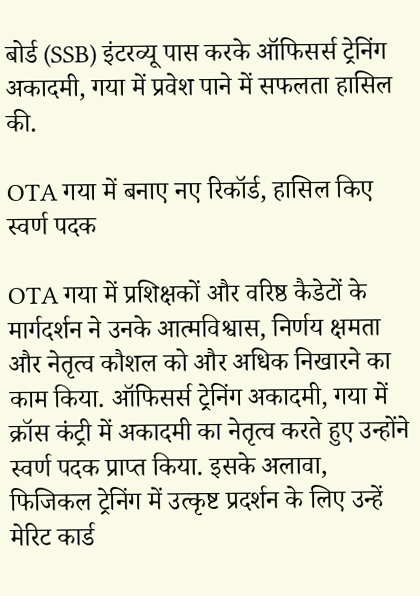बोर्ड (SSB) इंटरव्यू पास करके ऑफिसर्स ट्रेनिंग अकादमी, गया में प्रवेश पाने में सफलता हासिल की.

OTA गया में बनाए नए रिकॉर्ड, हासिल किए स्वर्ण पदक

OTA गया में प्रशिक्षकों और वरिष्ठ कैडेटों के मार्गदर्शन ने उनके आत्मविश्वास, निर्णय क्षमता और नेतृत्व कौशल को और अधिक निखारने का काम किया. ऑफिसर्स ट्रेनिंग अकादमी, गया में क्रॉस कंट्री में अकादमी का नेतृत्व करते हुए उन्होंने स्वर्ण पदक प्राप्त किया. इसके अलावा, फिजिकल ट्रेनिंग में उत्कृष्ट प्रदर्शन के लिए उन्हें मेरिट कार्ड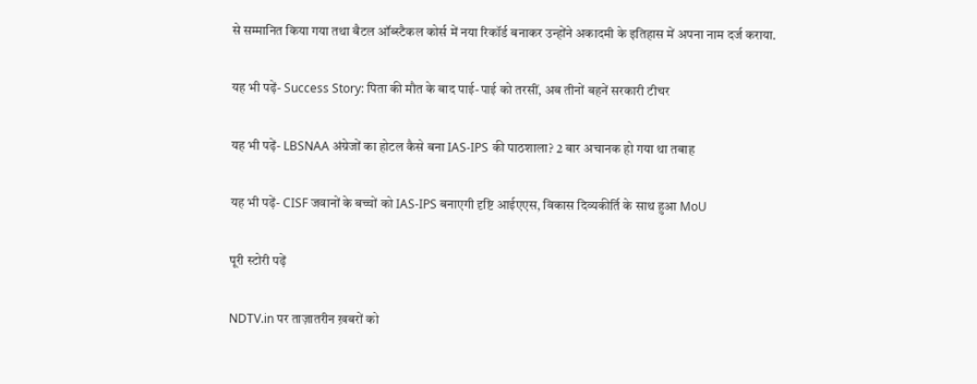से सम्मानित किया गया तथा बैटल ऑब्स्टैकल कोर्स में नया रिकॉर्ड बनाकर उन्होंने अकादमी के इतिहास में अपना नाम दर्ज कराया.

यह भी पढ़ें- Success Story: प‍िता की मौत के बाद पाई-पाई को तरसीं, अब तीनों बहनें सरकारी टीचर

यह भी पढ़ें- LBSNAA अंग्रेजों का होटल कैसे बना IAS-IPS की पाठशाला? 2 बार अचानक हो गया था तबाह

यह भी पढ़ें- CISF जवानों के बच्चों को IAS-IPS बनाएगी दृष्टि आईएएस, विकास दिव्यकीर्ति के साथ हुआ MoU

पूरी स्टोरी पढ़ें

NDTV.in पर ताज़ातरीन ख़बरों को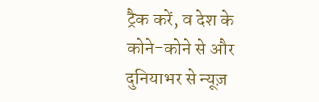ट्रैक करें, व देश के कोने-कोने से और दुनियाभर से न्यूज़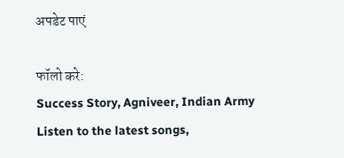अपडेट पाएं

फॉलो करे:
Success Story, Agniveer, Indian Army
Listen to the latest songs,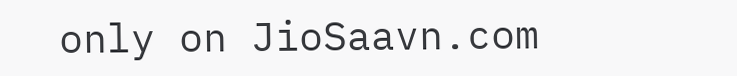only on JioSaavn.com